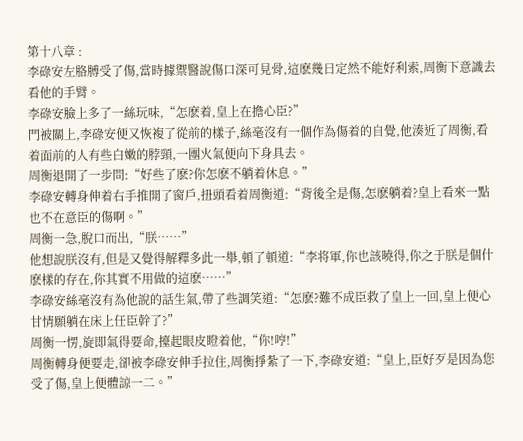第十八章 :
李碌安左胳膊受了傷,當時據禦醫說傷口深可見骨,這麽幾日定然不能好利索,周衡下意識去看他的手臂。
李碌安臉上多了一絲玩味,“怎麽着,皇上在擔心臣?”
門被關上,李碌安便又恢複了從前的樣子,絲毫沒有一個作為傷着的自覺,他湊近了周衡,看着面前的人有些白嫩的脖頸,一團火氣便向下身具去。
周衡退開了一步問:“好些了麽?你怎麽不躺着休息。”
李碌安轉身伸着右手推開了窗戶,扭頭看着周衡道:“背後全是傷,怎麽躺着?皇上看來一點也不在意臣的傷啊。”
周衡一急,脫口而出,“朕……”
他想說朕沒有,但是又覺得解釋多此一舉,頓了頓道:“李将軍,你也該曉得,你之于朕是個什麽樣的存在,你其實不用做的這麽……”
李碌安絲毫沒有為他說的話生氣,帶了些調笑道:“怎麽?難不成臣救了皇上一回,皇上便心甘情願躺在床上任臣幹了?”
周衡一愣,旋即氣得要命,擡起眼皮瞪着他,“你!哼!”
周衡轉身便要走,卻被李碌安伸手拉住,周衡掙紮了一下,李碌安道:“皇上,臣好歹是因為您受了傷,皇上便體諒一二。”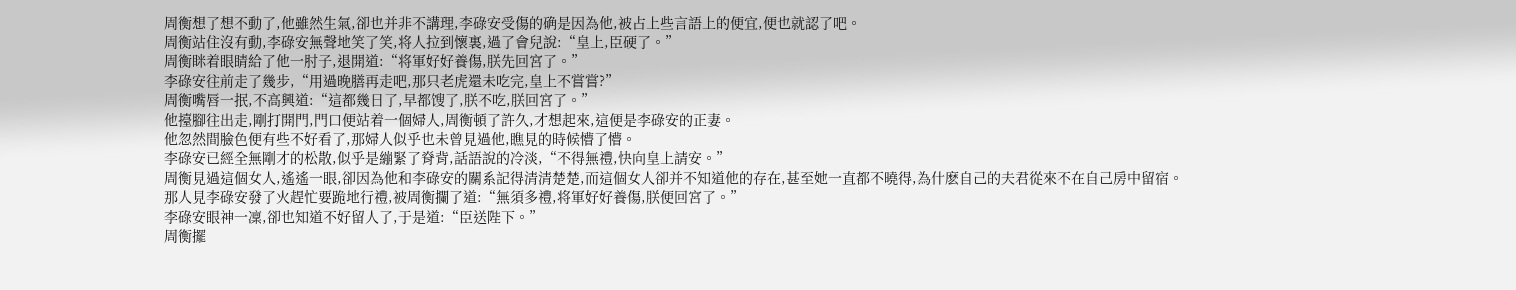周衡想了想不動了,他雖然生氣,卻也并非不講理,李碌安受傷的确是因為他,被占上些言語上的便宜,便也就認了吧。
周衡站住沒有動,李碌安無聲地笑了笑,将人拉到懷裏,過了會兒說:“皇上,臣硬了。”
周衡眯着眼睛給了他一肘子,退開道:“将軍好好養傷,朕先回宮了。”
李碌安往前走了幾步,“用過晚膳再走吧,那只老虎還未吃完,皇上不嘗嘗?”
周衡嘴唇一抿,不高興道:“這都幾日了,早都馊了,朕不吃,朕回宮了。”
他擡腳往出走,剛打開門,門口便站着一個婦人,周衡頓了許久,才想起來,這便是李碌安的正妻。
他忽然間臉色便有些不好看了,那婦人似乎也未曾見過他,瞧見的時候懵了懵。
李碌安已經全無剛才的松散,似乎是繃緊了脊背,話語說的冷淡,“不得無禮,快向皇上請安。”
周衡見過這個女人,遙遙一眼,卻因為他和李碌安的關系記得清清楚楚,而這個女人卻并不知道他的存在,甚至她一直都不曉得,為什麽自己的夫君從來不在自己房中留宿。
那人見李碌安發了火趕忙要跪地行禮,被周衡攔了道:“無須多禮,将軍好好養傷,朕便回宮了。”
李碌安眼神一凜,卻也知道不好留人了,于是道:“臣送陛下。”
周衡擺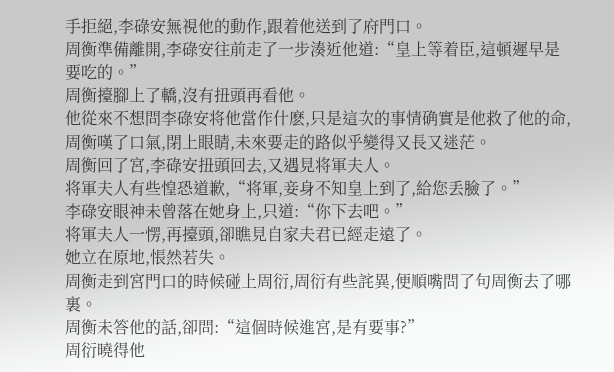手拒絕,李碌安無視他的動作,跟着他送到了府門口。
周衡準備離開,李碌安往前走了一步湊近他道:“皇上等着臣,這頓遲早是要吃的。”
周衡擡腳上了轎,沒有扭頭再看他。
他從來不想問李碌安将他當作什麽,只是這次的事情确實是他救了他的命,周衡嘆了口氣,閉上眼睛,未來要走的路似乎變得又長又迷茫。
周衡回了宮,李碌安扭頭回去,又遇見将軍夫人。
将軍夫人有些惶恐道歉,“将軍,妾身不知皇上到了,給您丢臉了。”
李碌安眼神未曾落在她身上,只道:“你下去吧。”
将軍夫人一愣,再擡頭,卻瞧見自家夫君已經走遠了。
她立在原地,悵然若失。
周衡走到宮門口的時候碰上周衍,周衍有些詫異,便順嘴問了句周衡去了哪裏。
周衡未答他的話,卻問:“這個時候進宮,是有要事?”
周衍曉得他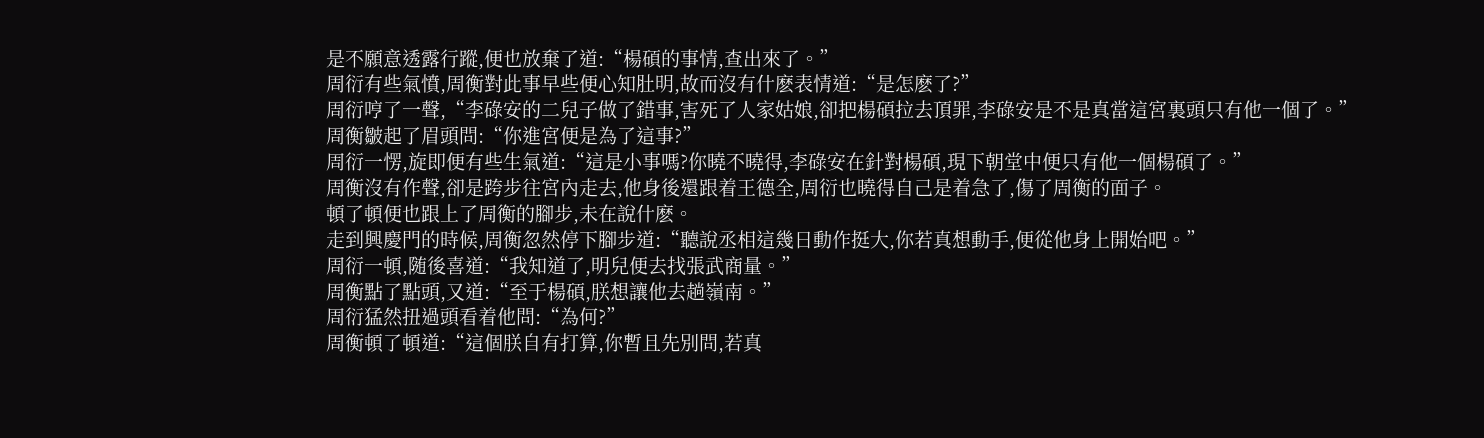是不願意透露行蹤,便也放棄了道:“楊碩的事情,查出來了。”
周衍有些氣憤,周衡對此事早些便心知肚明,故而沒有什麽表情道:“是怎麽了?”
周衍哼了一聲,“李碌安的二兒子做了錯事,害死了人家姑娘,卻把楊碩拉去頂罪,李碌安是不是真當這宮裏頭只有他一個了。”
周衡皺起了眉頭問:“你進宮便是為了這事?”
周衍一愣,旋即便有些生氣道:“這是小事嗎?你曉不曉得,李碌安在針對楊碩,現下朝堂中便只有他一個楊碩了。”
周衡沒有作聲,卻是跨步往宮內走去,他身後還跟着王德全,周衍也曉得自己是着急了,傷了周衡的面子。
頓了頓便也跟上了周衡的腳步,未在說什麽。
走到興慶門的時候,周衡忽然停下腳步道:“聽說丞相這幾日動作挺大,你若真想動手,便從他身上開始吧。”
周衍一頓,随後喜道:“我知道了,明兒便去找張武商量。”
周衡點了點頭,又道:“至于楊碩,朕想讓他去趟嶺南。”
周衍猛然扭過頭看着他問:“為何?”
周衡頓了頓道:“這個朕自有打算,你暫且先別問,若真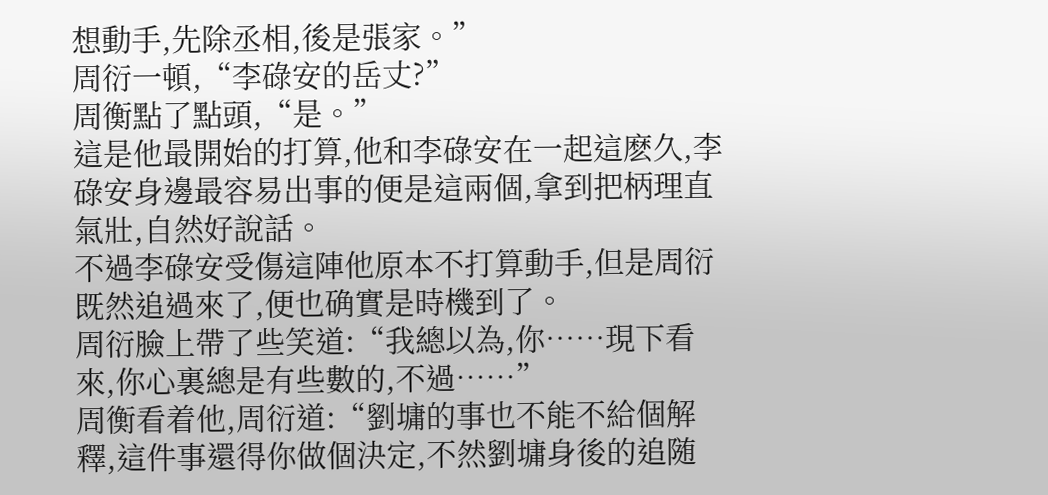想動手,先除丞相,後是張家。”
周衍一頓,“李碌安的岳丈?”
周衡點了點頭,“是。”
這是他最開始的打算,他和李碌安在一起這麽久,李碌安身邊最容易出事的便是這兩個,拿到把柄理直氣壯,自然好說話。
不過李碌安受傷這陣他原本不打算動手,但是周衍既然追過來了,便也确實是時機到了。
周衍臉上帶了些笑道:“我總以為,你……現下看來,你心裏總是有些數的,不過……”
周衡看着他,周衍道:“劉墉的事也不能不給個解釋,這件事還得你做個決定,不然劉墉身後的追随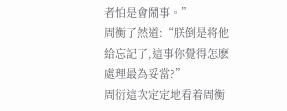者怕是會鬧事。”
周衡了然道:“朕倒是将他給忘記了,這事你覺得怎麽處理最為妥當?”
周衍這次定定地看着周衡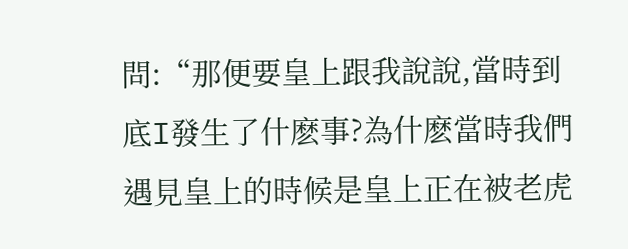問:“那便要皇上跟我說說,當時到底I發生了什麽事?為什麽當時我們遇見皇上的時候是皇上正在被老虎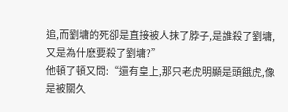追,而劉墉的死卻是直接被人抹了脖子,是誰殺了劉墉,又是為什麽要殺了劉墉?”
他頓了頓又問:“還有皇上,那只老虎明顯是頭餓虎,像是被關久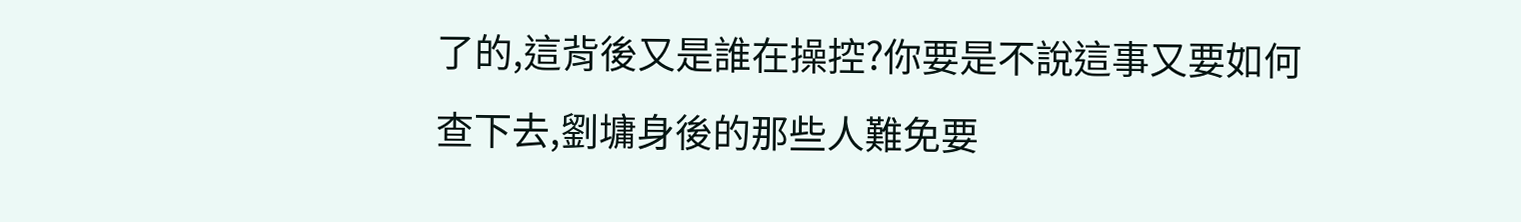了的,這背後又是誰在操控?你要是不說這事又要如何查下去,劉墉身後的那些人難免要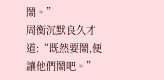鬧。”
周衡沉默良久才道:“既然要鬧,便讓他們鬧吧。”